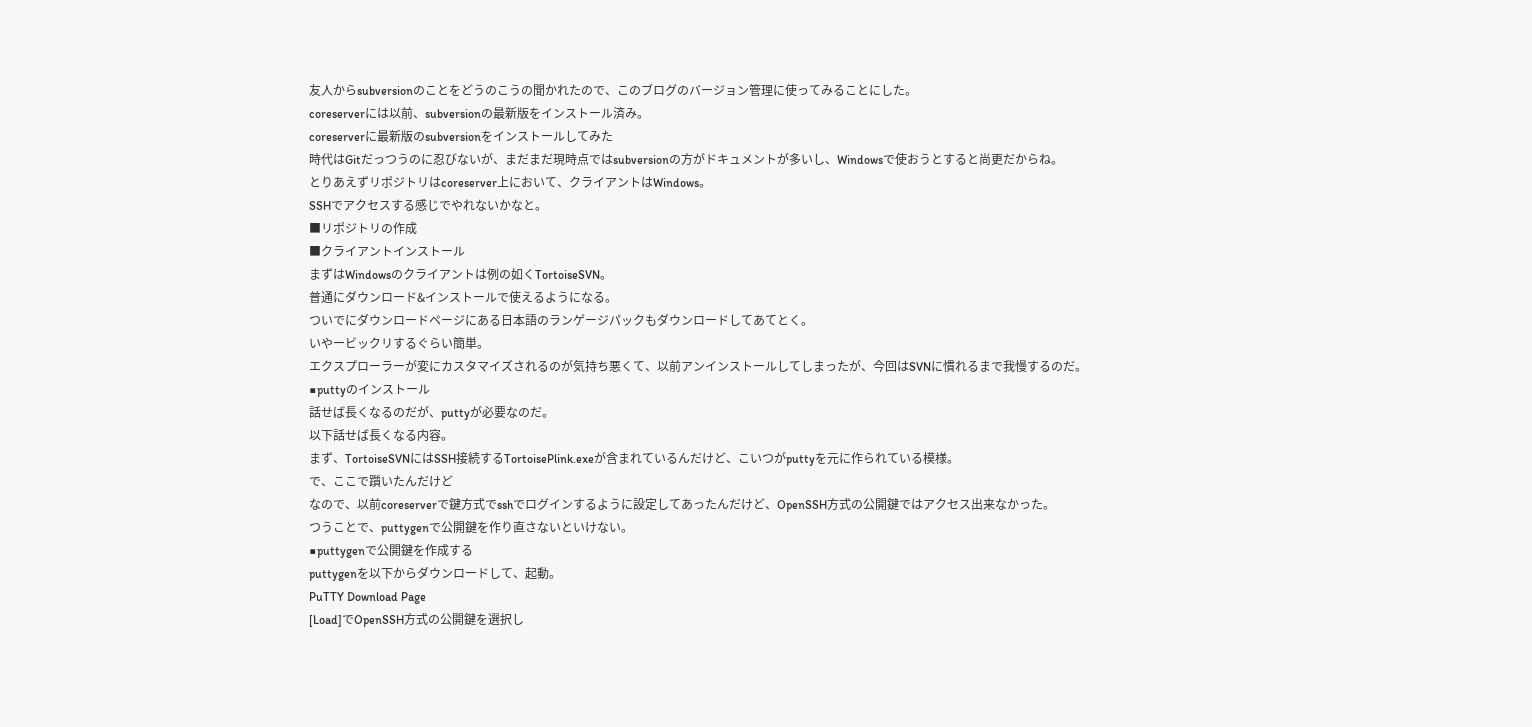友人からsubversionのことをどうのこうの聞かれたので、このブログのバージョン管理に使ってみることにした。
coreserverには以前、subversionの最新版をインストール済み。
coreserverに最新版のsubversionをインストールしてみた
時代はGitだっつうのに忍びないが、まだまだ現時点ではsubversionの方がドキュメントが多いし、Windowsで使おうとすると尚更だからね。
とりあえずリポジトリはcoreserver上において、クライアントはWindows。
SSHでアクセスする感じでやれないかなと。
■リポジトリの作成
■クライアントインストール
まずはWindowsのクライアントは例の如くTortoiseSVN。
普通にダウンロード&インストールで使えるようになる。
ついでにダウンロードページにある日本語のランゲージパックもダウンロードしてあてとく。
いやービックリするぐらい簡単。
エクスプローラーが変にカスタマイズされるのが気持ち悪くて、以前アンインストールしてしまったが、今回はSVNに慣れるまで我慢するのだ。
■puttyのインストール
話せば長くなるのだが、puttyが必要なのだ。
以下話せば長くなる内容。
まず、TortoiseSVNにはSSH接続するTortoisePlink.exeが含まれているんだけど、こいつがputtyを元に作られている模様。
で、ここで躓いたんだけど
なので、以前coreserverで鍵方式でsshでログインするように設定してあったんだけど、OpenSSH方式の公開鍵ではアクセス出来なかった。
つうことで、puttygenで公開鍵を作り直さないといけない。
■puttygenで公開鍵を作成する
puttygenを以下からダウンロードして、起動。
PuTTY Download Page
[Load]でOpenSSH方式の公開鍵を選択し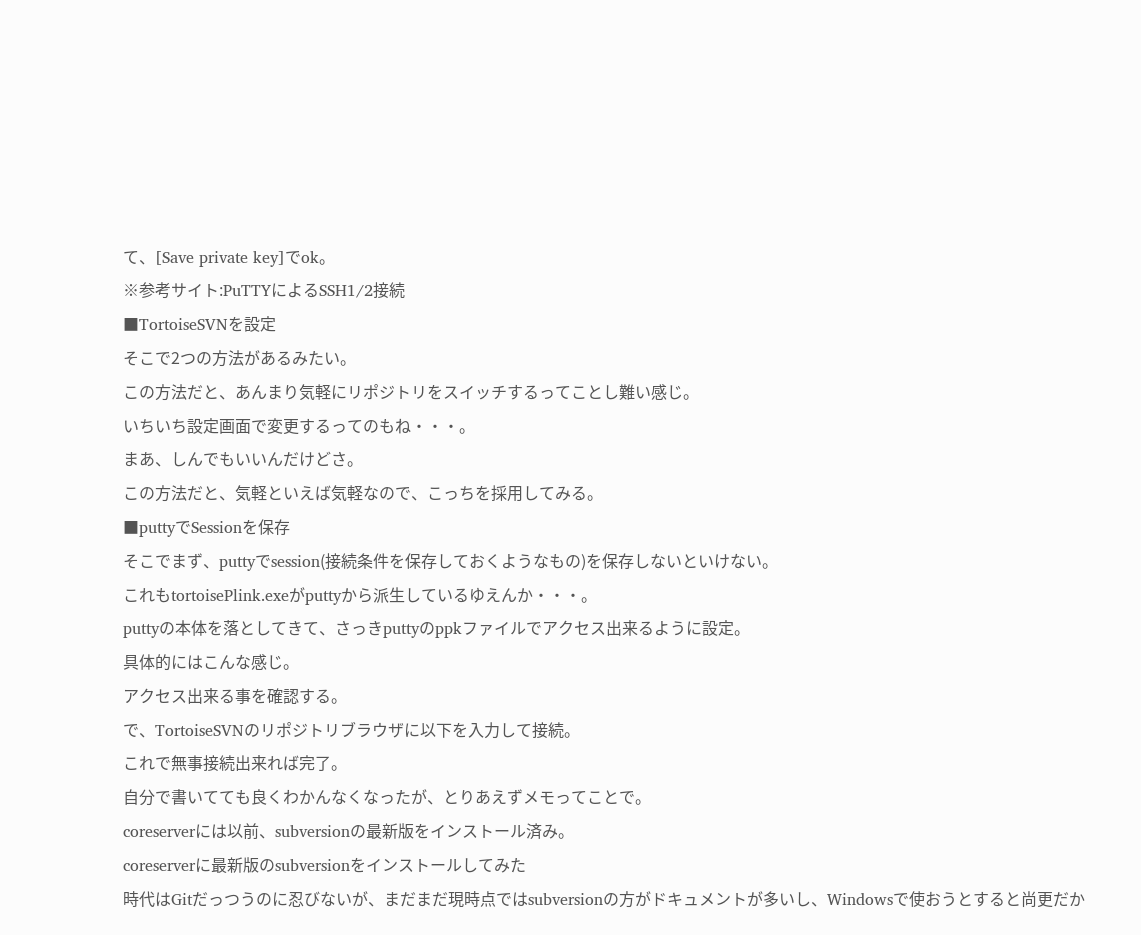て、[Save private key]でok。
※参考サイト:PuTTYによるSSH1/2接続
■TortoiseSVNを設定
そこで2つの方法があるみたい。
この方法だと、あんまり気軽にリポジトリをスイッチするってことし難い感じ。
いちいち設定画面で変更するってのもね・・・。
まあ、しんでもいいんだけどさ。
この方法だと、気軽といえば気軽なので、こっちを採用してみる。
■puttyでSessionを保存
そこでまず、puttyでsession(接続条件を保存しておくようなもの)を保存しないといけない。
これもtortoisePlink.exeがputtyから派生しているゆえんか・・・。
puttyの本体を落としてきて、さっきputtyのppkファイルでアクセス出来るように設定。
具体的にはこんな感じ。
アクセス出来る事を確認する。
で、TortoiseSVNのリポジトリブラウザに以下を入力して接続。
これで無事接続出来れば完了。
自分で書いてても良くわかんなくなったが、とりあえずメモってことで。
coreserverには以前、subversionの最新版をインストール済み。
coreserverに最新版のsubversionをインストールしてみた
時代はGitだっつうのに忍びないが、まだまだ現時点ではsubversionの方がドキュメントが多いし、Windowsで使おうとすると尚更だか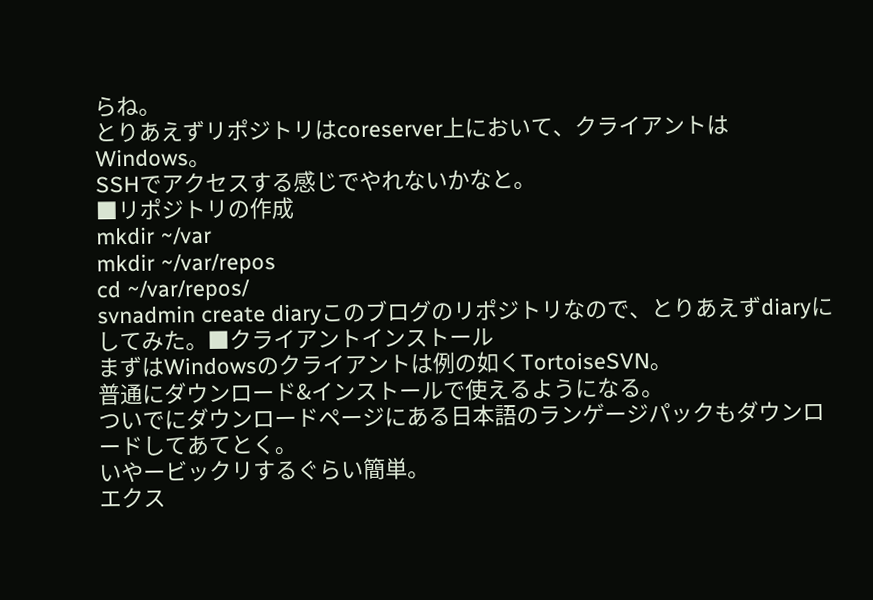らね。
とりあえずリポジトリはcoreserver上において、クライアントはWindows。
SSHでアクセスする感じでやれないかなと。
■リポジトリの作成
mkdir ~/var
mkdir ~/var/repos
cd ~/var/repos/
svnadmin create diaryこのブログのリポジトリなので、とりあえずdiaryにしてみた。■クライアントインストール
まずはWindowsのクライアントは例の如くTortoiseSVN。
普通にダウンロード&インストールで使えるようになる。
ついでにダウンロードページにある日本語のランゲージパックもダウンロードしてあてとく。
いやービックリするぐらい簡単。
エクス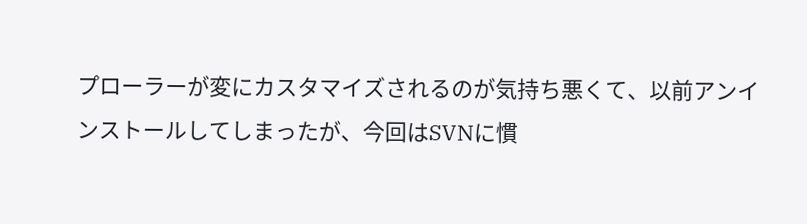プローラーが変にカスタマイズされるのが気持ち悪くて、以前アンインストールしてしまったが、今回はSVNに慣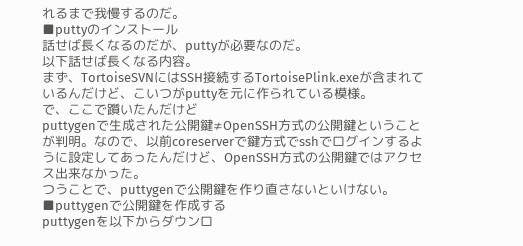れるまで我慢するのだ。
■puttyのインストール
話せば長くなるのだが、puttyが必要なのだ。
以下話せば長くなる内容。
まず、TortoiseSVNにはSSH接続するTortoisePlink.exeが含まれているんだけど、こいつがputtyを元に作られている模様。
で、ここで躓いたんだけど
puttygenで生成された公開鍵≠OpenSSH方式の公開鍵ということが判明。なので、以前coreserverで鍵方式でsshでログインするように設定してあったんだけど、OpenSSH方式の公開鍵ではアクセス出来なかった。
つうことで、puttygenで公開鍵を作り直さないといけない。
■puttygenで公開鍵を作成する
puttygenを以下からダウンロ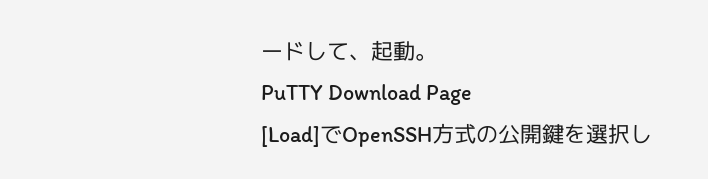ードして、起動。
PuTTY Download Page
[Load]でOpenSSH方式の公開鍵を選択し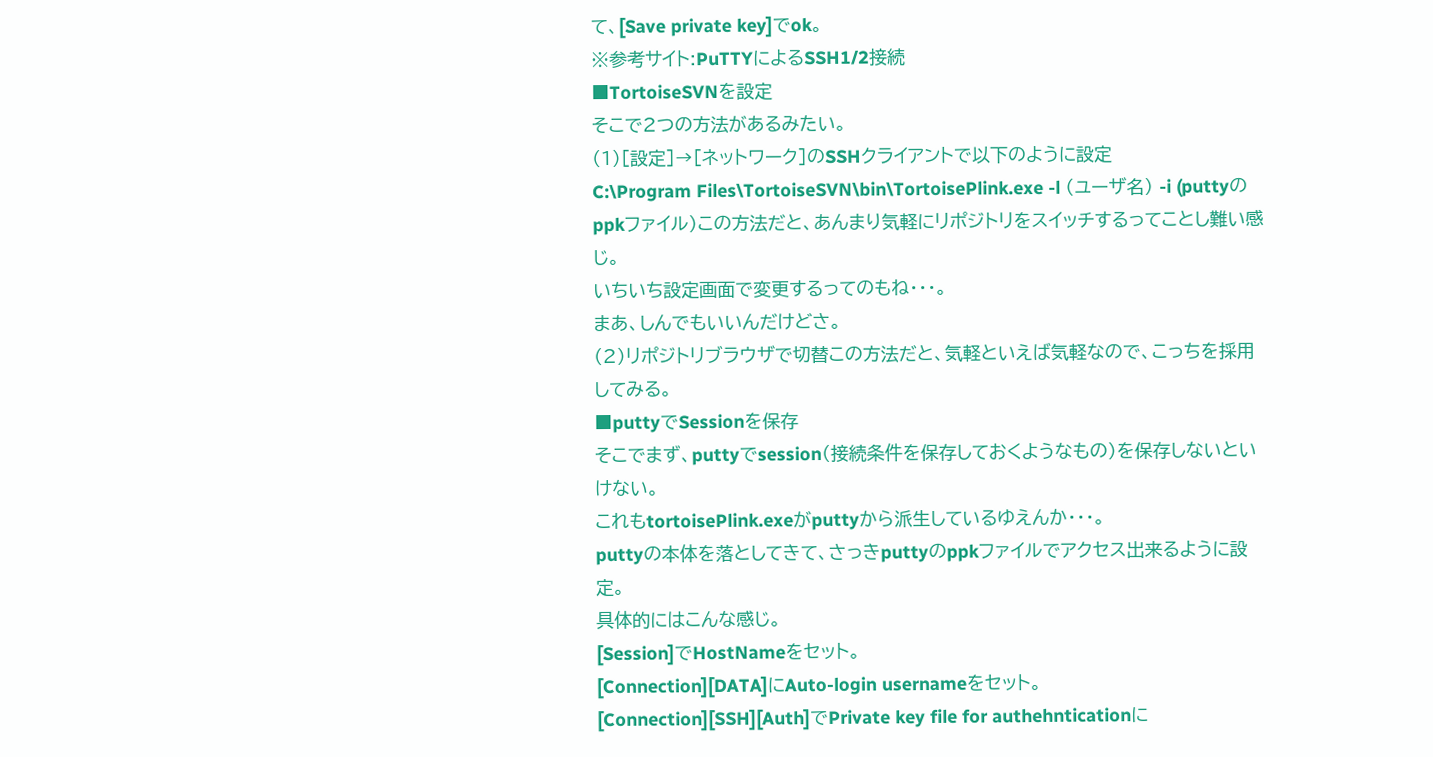て、[Save private key]でok。
※参考サイト:PuTTYによるSSH1/2接続
■TortoiseSVNを設定
そこで2つの方法があるみたい。
(1)[設定]→[ネットワーク]のSSHクライアントで以下のように設定
C:\Program Files\TortoiseSVN\bin\TortoisePlink.exe -l (ユーザ名) -i (puttyのppkファイル)この方法だと、あんまり気軽にリポジトリをスイッチするってことし難い感じ。
いちいち設定画面で変更するってのもね・・・。
まあ、しんでもいいんだけどさ。
(2)リポジトリブラウザで切替この方法だと、気軽といえば気軽なので、こっちを採用してみる。
■puttyでSessionを保存
そこでまず、puttyでsession(接続条件を保存しておくようなもの)を保存しないといけない。
これもtortoisePlink.exeがputtyから派生しているゆえんか・・・。
puttyの本体を落としてきて、さっきputtyのppkファイルでアクセス出来るように設定。
具体的にはこんな感じ。
[Session]でHostNameをセット。
[Connection][DATA]にAuto-login usernameをセット。
[Connection][SSH][Auth]でPrivate key file for authehnticationに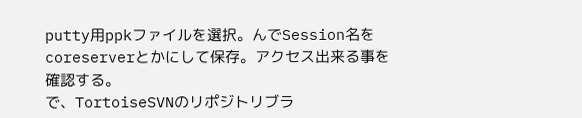putty用ppkファイルを選択。んでSession名をcoreserverとかにして保存。アクセス出来る事を確認する。
で、TortoiseSVNのリポジトリブラ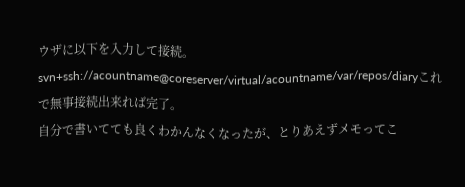ウザに以下を入力して接続。
svn+ssh://acountname@coreserver/virtual/acountname/var/repos/diaryこれで無事接続出来れば完了。
自分で書いてても良くわかんなくなったが、とりあえずメモってこ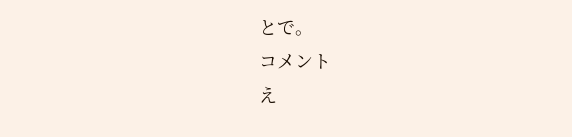とで。
コメント
え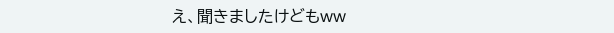え、聞きましたけどもww